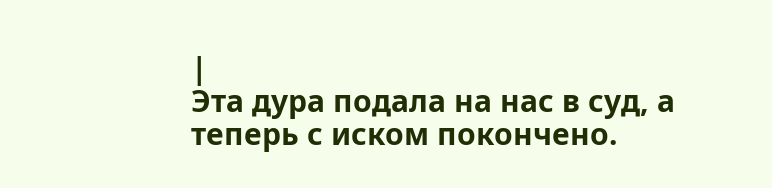|
Эта дура подала на нас в суд, а теперь с иском покончено.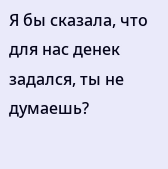Я бы сказала, что для нас денек задался, ты не думаешь?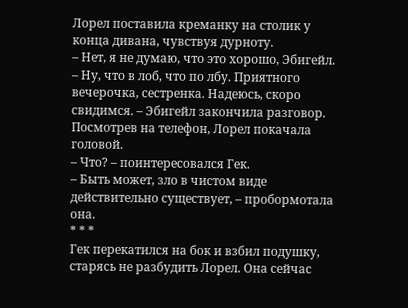Лорел поставила креманку на столик у конца дивана, чувствуя дурноту.
– Нет, я не думаю, что это хорошо, Эбигейл.
– Ну, что в лоб, что по лбу. Приятного вечерочка, сестренка. Надеюсь, скоро свидимся. – Эбигейл закончила разговор.
Посмотрев на телефон, Лорел покачала головой.
– Что? – поинтересовался Гек.
– Быть может, зло в чистом виде действительно существует, – пробормотала она.
* * *
Гек перекатился на бок и взбил подушку, старясь не разбудить Лорел. Она сейчас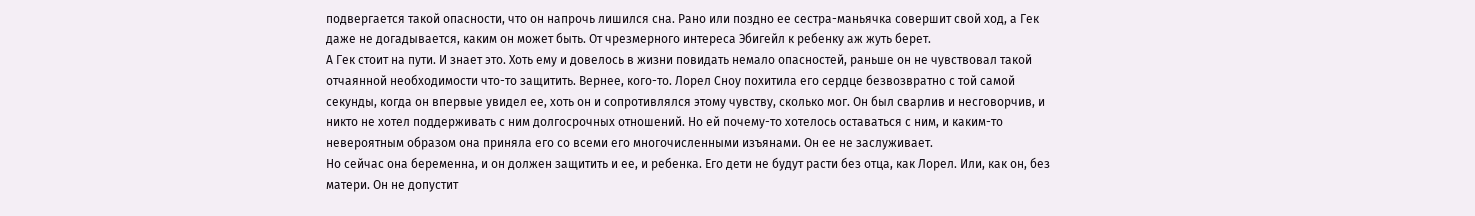подвергается такой опасности, что он напрочь лишился сна. Рано или поздно ее сестра-маньячка совершит свой ход, а Гек даже не догадывается, каким он может быть. От чрезмерного интереса Эбигейл к ребенку аж жуть берет.
А Гек стоит на пути. И знает это. Хоть ему и довелось в жизни повидать немало опасностей, раньше он не чувствовал такой отчаянной необходимости что-то защитить. Вернее, кого-то. Лорел Сноу похитила его сердце безвозвратно с той самой секунды, когда он впервые увидел ее, хоть он и сопротивлялся этому чувству, сколько мог. Он был сварлив и несговорчив, и никто не хотел поддерживать с ним долгосрочных отношений. Но ей почему-то хотелось оставаться с ним, и каким-то невероятным образом она приняла его со всеми его многочисленными изъянами. Он ее не заслуживает.
Но сейчас она беременна, и он должен защитить и ее, и ребенка. Его дети не будут расти без отца, как Лорел. Или, как он, без матери. Он не допустит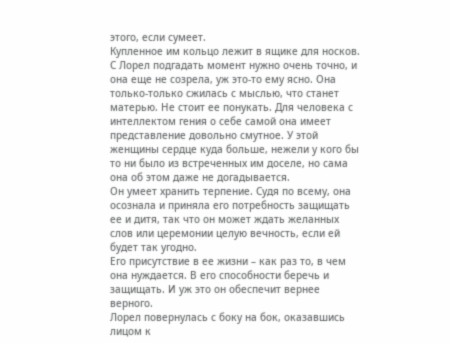этого, если сумеет.
Купленное им кольцо лежит в ящике для носков. С Лорел подгадать момент нужно очень точно, и она еще не созрела, уж это-то ему ясно. Она только-только сжилась с мыслью, что станет матерью. Не стоит ее понукать. Для человека с интеллектом гения о себе самой она имеет представление довольно смутное. У этой женщины сердце куда больше, нежели у кого бы то ни было из встреченных им доселе, но сама она об этом даже не догадывается.
Он умеет хранить терпение. Судя по всему, она осознала и приняла его потребность защищать ее и дитя, так что он может ждать желанных слов или церемонии целую вечность, если ей будет так угодно.
Его присутствие в ее жизни – как раз то, в чем она нуждается. В его способности беречь и защищать. И уж это он обеспечит вернее верного.
Лорел повернулась с боку на бок, оказавшись лицом к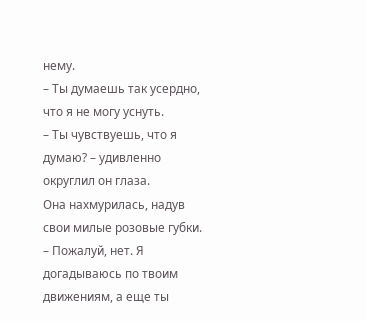нему.
– Ты думаешь так усердно, что я не могу уснуть.
– Ты чувствуешь, что я думаю? – удивленно округлил он глаза.
Она нахмурилась, надув свои милые розовые губки.
– Пожалуй, нет. Я догадываюсь по твоим движениям, а еще ты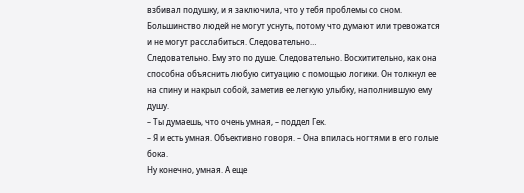взбивал подушку, и я заключила, что у тебя проблемы со сном. Большинство людей не могут уснуть, потому что думают или тревожатся и не могут расслабиться. Следовательно…
Следовательно. Ему это по душе. Следовательно. Восхитительно, как она способна объяснить любую ситуацию с помощью логики. Он толкнул ее на спину и накрыл собой, заметив ее легкую улыбку, наполнившую ему душу.
– Ты думаешь, что очень умная, – поддел Гек.
– Я и есть умная. Объективно говоря. – Она впилась ногтями в его голые бока.
Ну конечно, умная. А еще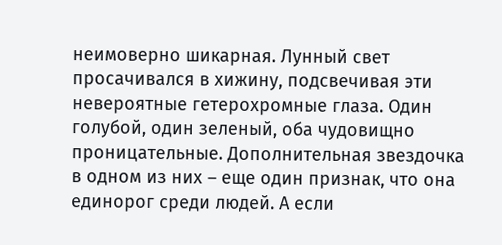неимоверно шикарная. Лунный свет просачивался в хижину, подсвечивая эти невероятные гетерохромные глаза. Один голубой, один зеленый, оба чудовищно проницательные. Дополнительная звездочка в одном из них – еще один признак, что она единорог среди людей. А если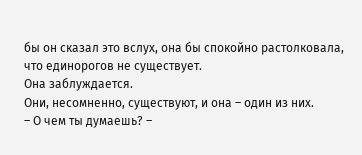бы он сказал это вслух, она бы спокойно растолковала, что единорогов не существует.
Она заблуждается.
Они, несомненно, существуют, и она – один из них.
– О чем ты думаешь? –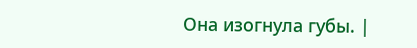Она изогнула губы. |